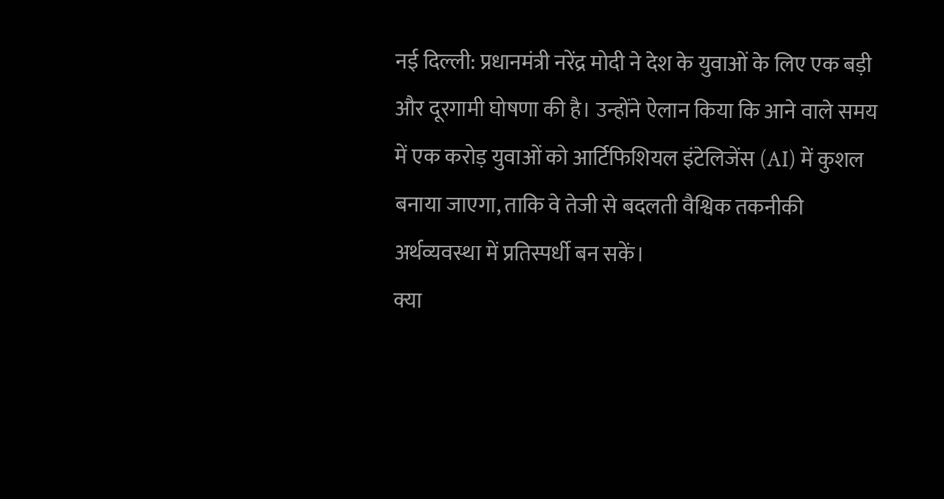नई दिल्ली: प्रधानमंत्री नरेंद्र मोदी ने देश के युवाओं के लिए एक बड़ी और दूरगामी घोषणा की है। उन्होंने ऐलान किया कि आने वाले समय में एक करोड़ युवाओं को आर्टिफिशियल इंटेलिजेंस (AI) में कुशल बनाया जाएगा, ताकि वे तेजी से बदलती वैश्विक तकनीकी अर्थव्यवस्था में प्रतिस्पर्धी बन सकें।
क्या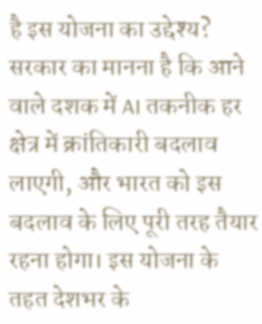है इस योजना का उद्देश्य?
सरकार का मानना है कि आने वाले दशक में AI तकनीक हर क्षेत्र में क्रांतिकारी बदलाव लाएगी, और भारत को इस बदलाव के लिए पूरी तरह तैयार रहना होगा। इस योजना के तहत देशभर के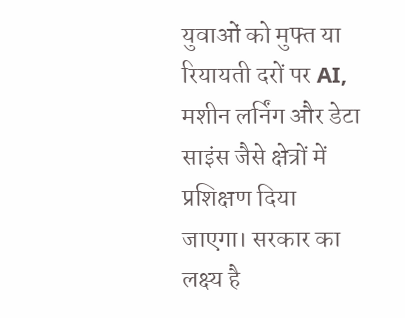युवाओं को मुफ्त या रियायती दरों पर AI, मशीन लर्निंग और डेटा साइंस जैसे क्षेत्रों में प्रशिक्षण दिया जाएगा। सरकार का लक्ष्य है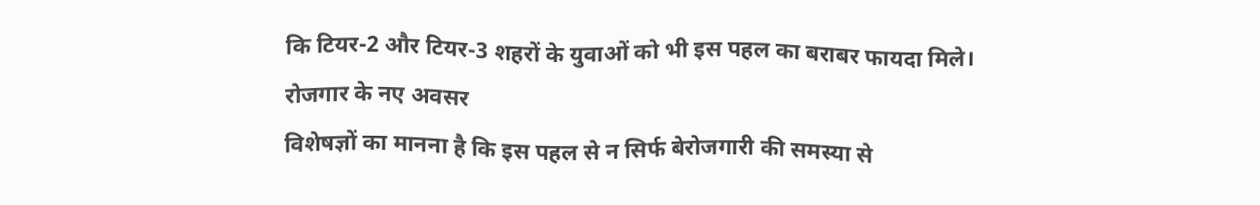कि टियर-2 और टियर-3 शहरों के युवाओं को भी इस पहल का बराबर फायदा मिले।
रोजगार के नए अवसर
विशेषज्ञों का मानना है कि इस पहल से न सिर्फ बेरोजगारी की समस्या से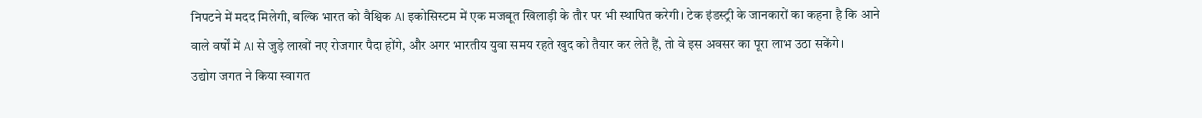निपटने में मदद मिलेगी, बल्कि भारत को वैश्विक AI इकोसिस्टम में एक मजबूत खिलाड़ी के तौर पर भी स्थापित करेगी। टेक इंडस्ट्री के जानकारों का कहना है कि आने वाले वर्षों में AI से जुड़े लाखों नए रोजगार पैदा होंगे, और अगर भारतीय युवा समय रहते खुद को तैयार कर लेते हैं, तो वे इस अवसर का पूरा लाभ उठा सकेंगे।
उद्योग जगत ने किया स्वागत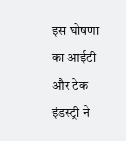इस घोषणा का आईटी और टेक इंडस्ट्री ने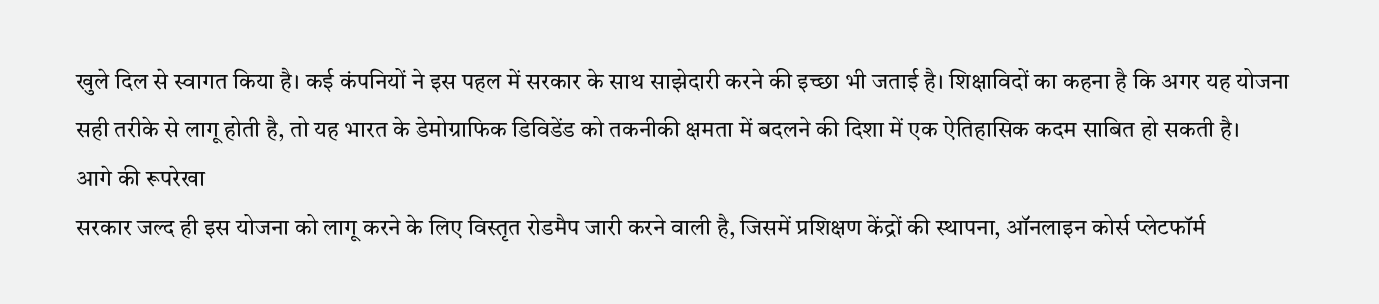खुले दिल से स्वागत किया है। कई कंपनियों ने इस पहल में सरकार के साथ साझेदारी करने की इच्छा भी जताई है। शिक्षाविदों का कहना है कि अगर यह योजना सही तरीके से लागू होती है, तो यह भारत के डेमोग्राफिक डिविडेंड को तकनीकी क्षमता में बदलने की दिशा में एक ऐतिहासिक कदम साबित हो सकती है।
आगे की रूपरेखा
सरकार जल्द ही इस योजना को लागू करने के लिए विस्तृत रोडमैप जारी करने वाली है, जिसमें प्रशिक्षण केंद्रों की स्थापना, ऑनलाइन कोर्स प्लेटफॉर्म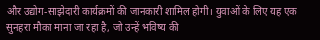और उद्योग-साझेदारी कार्यक्रमों की जानकारी शामिल होगी। युवाओं के लिए यह एक सुनहरा मौका माना जा रहा है, जो उन्हें भविष्य की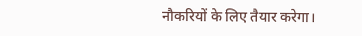नौकरियों के लिए तैयार करेगा।